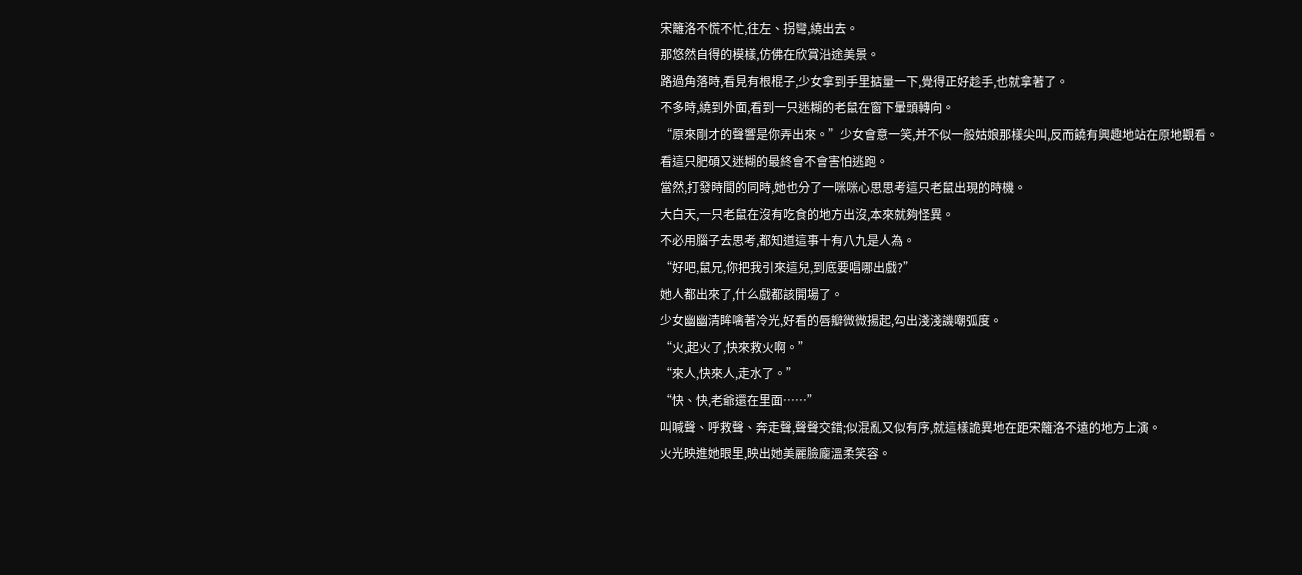宋籬洛不慌不忙,往左、拐彎,繞出去。
那悠然自得的模樣,仿佛在欣賞沿途美景。
路過角落時,看見有根棍子,少女拿到手里掂量一下,覺得正好趁手,也就拿著了。
不多時,繞到外面,看到一只迷糊的老鼠在窗下暈頭轉向。
“原來剛才的聲響是你弄出來。”少女會意一笑,并不似一般姑娘那樣尖叫,反而饒有興趣地站在原地觀看。
看這只肥碩又迷糊的最終會不會害怕逃跑。
當然,打發時間的同時,她也分了一咪咪心思思考這只老鼠出現的時機。
大白天,一只老鼠在沒有吃食的地方出沒,本來就夠怪異。
不必用腦子去思考,都知道這事十有八九是人為。
“好吧,鼠兄,你把我引來這兒,到底要唱哪出戲?”
她人都出來了,什么戲都該開場了。
少女幽幽清眸噙著冷光,好看的唇瓣微微揚起,勾出淺淺譏嘲弧度。
“火,起火了,快來救火啊。”
“來人,快來人,走水了。”
“快、快,老爺還在里面……”
叫喊聲、呼救聲、奔走聲,聲聲交錯;似混亂又似有序,就這樣詭異地在距宋籬洛不遠的地方上演。
火光映進她眼里,映出她美麗臉龐溫柔笑容。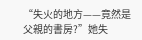“失火的地方——竟然是父親的書房?”她失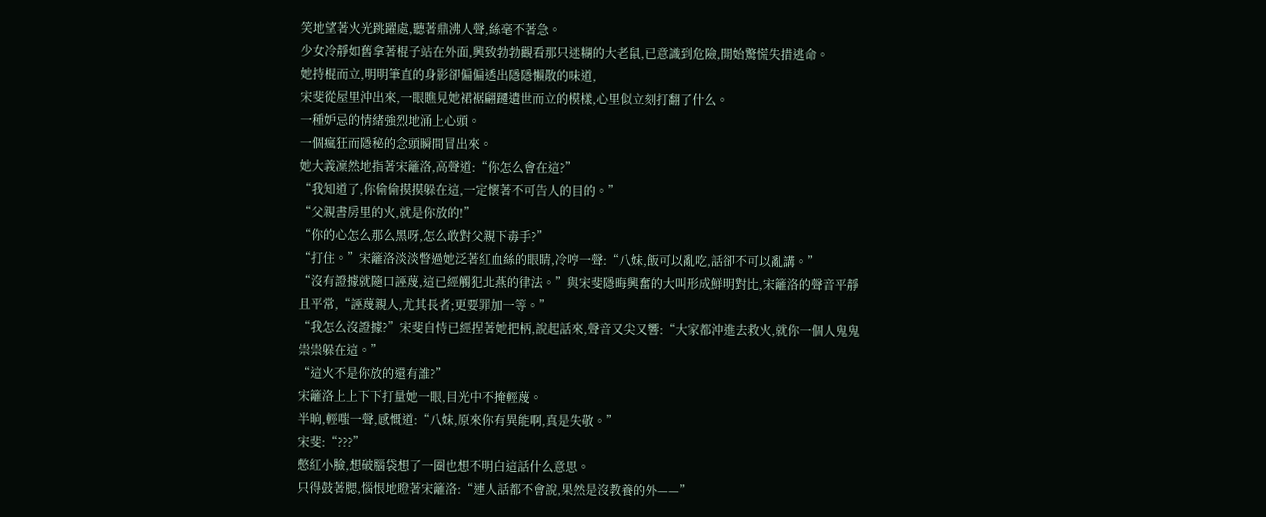笑地望著火光跳躍處,聽著鼎沸人聲,絲毫不著急。
少女冷靜如舊拿著棍子站在外面,興致勃勃觀看那只迷糊的大老鼠,已意識到危險,開始驚慌失措逃命。
她持棍而立,明明筆直的身影卻偏偏透出隱隱懶散的味道,
宋斐從屋里沖出來,一眼瞧見她裙裾翩躚遺世而立的模樣,心里似立刻打翻了什么。
一種妒忌的情緒強烈地涌上心頭。
一個瘋狂而隱秘的念頭瞬間冒出來。
她大義凜然地指著宋籬洛,高聲道:“你怎么會在這?”
“我知道了,你偷偷摸摸躲在這,一定懷著不可告人的目的。”
“父親書房里的火,就是你放的!”
“你的心怎么那么黑呀,怎么敢對父親下毒手?”
“打住。”宋籬洛淡淡瞥過她泛著紅血絲的眼睛,冷哼一聲:“八妹,飯可以亂吃,話卻不可以亂講。”
“沒有證據就隨口誣蔑,這已經觸犯北燕的律法。”與宋斐隱晦興奮的大叫形成鮮明對比,宋籬洛的聲音平靜且平常,“誣蔑親人,尤其長者;更要罪加一等。”
“我怎么沒證據?”宋斐自恃已經捏著她把柄,說起話來,聲音又尖又響:“大家都沖進去救火,就你一個人鬼鬼祟祟躲在這。”
“這火不是你放的還有誰?”
宋籬洛上上下下打量她一眼,目光中不掩輕蔑。
半晌,輕嗤一聲,感慨道:“八妹,原來你有異能啊,真是失敬。”
宋斐:“???”
憋紅小臉,想破腦袋想了一圈也想不明白這話什么意思。
只得鼓著腮,惱恨地瞪著宋籬洛:“連人話都不會說,果然是沒教養的外——”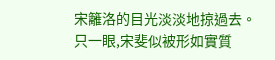宋籬洛的目光淡淡地掠過去。
只一眼,宋斐似被形如實質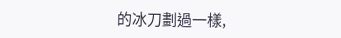的冰刀劃過一樣,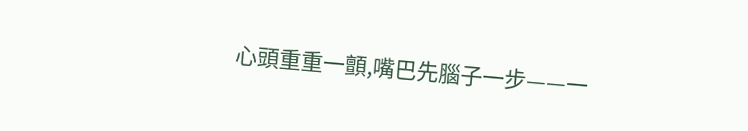心頭重重一顫,嘴巴先腦子一步——一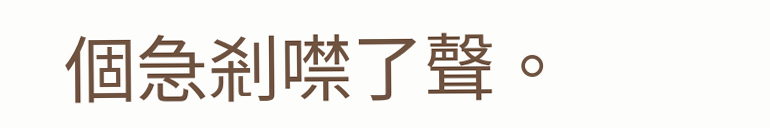個急剎噤了聲。